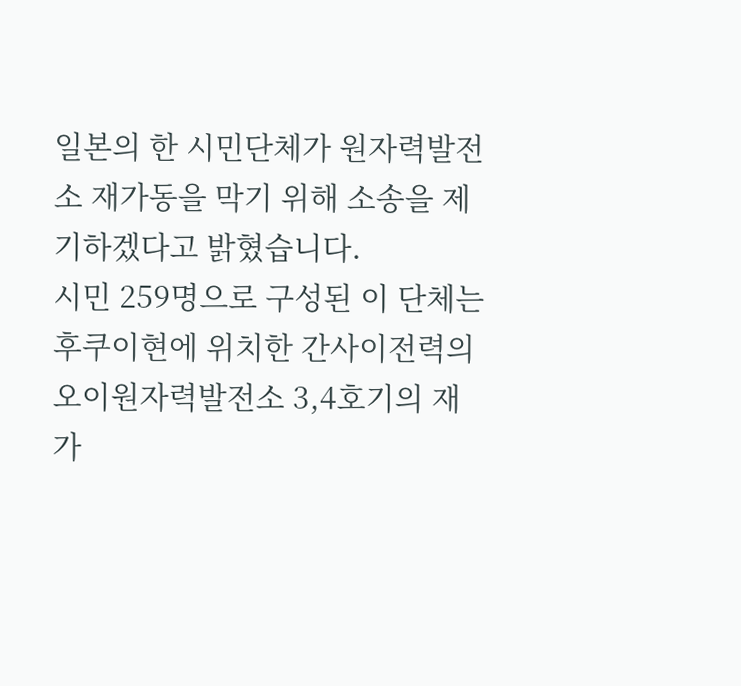일본의 한 시민단체가 원자력발전소 재가동을 막기 위해 소송을 제기하겠다고 밝혔습니다.
시민 259명으로 구성된 이 단체는 후쿠이현에 위치한 간사이전력의 오이원자력발전소 3,4호기의 재가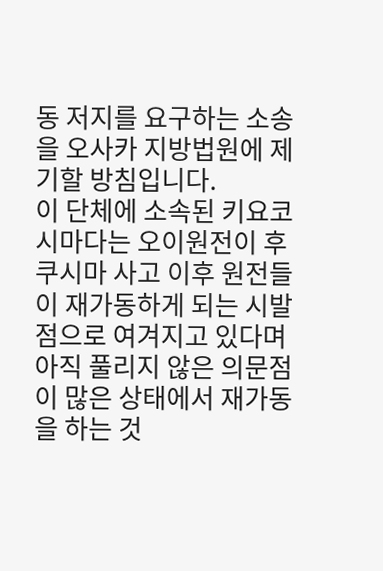동 저지를 요구하는 소송을 오사카 지방법원에 제기할 방침입니다.
이 단체에 소속된 키요코 시마다는 오이원전이 후쿠시마 사고 이후 원전들이 재가동하게 되는 시발점으로 여겨지고 있다며 아직 풀리지 않은 의문점이 많은 상태에서 재가동을 하는 것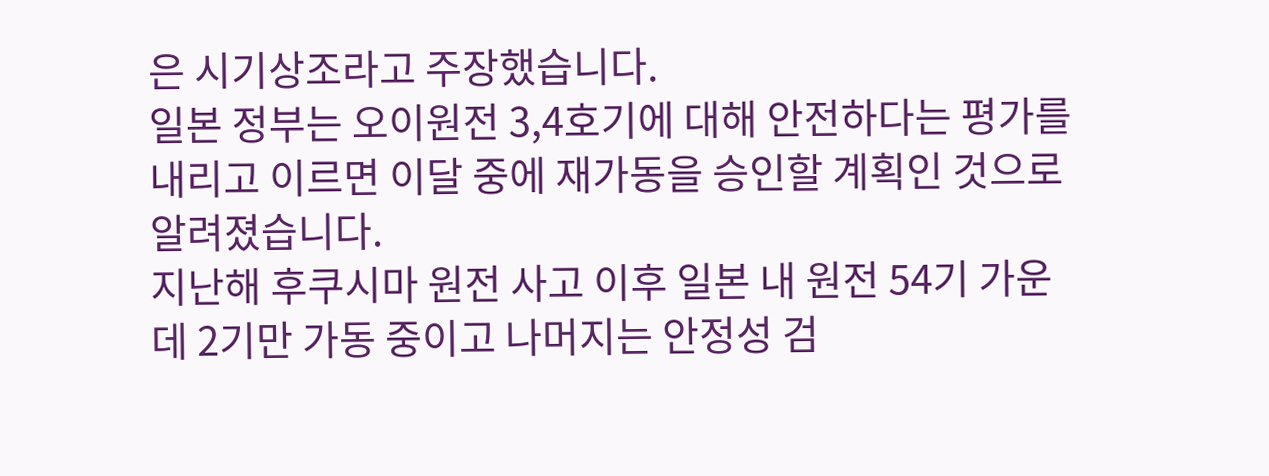은 시기상조라고 주장했습니다.
일본 정부는 오이원전 3,4호기에 대해 안전하다는 평가를 내리고 이르면 이달 중에 재가동을 승인할 계획인 것으로 알려졌습니다.
지난해 후쿠시마 원전 사고 이후 일본 내 원전 54기 가운데 2기만 가동 중이고 나머지는 안정성 검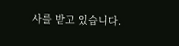사를 받고 있습니다.